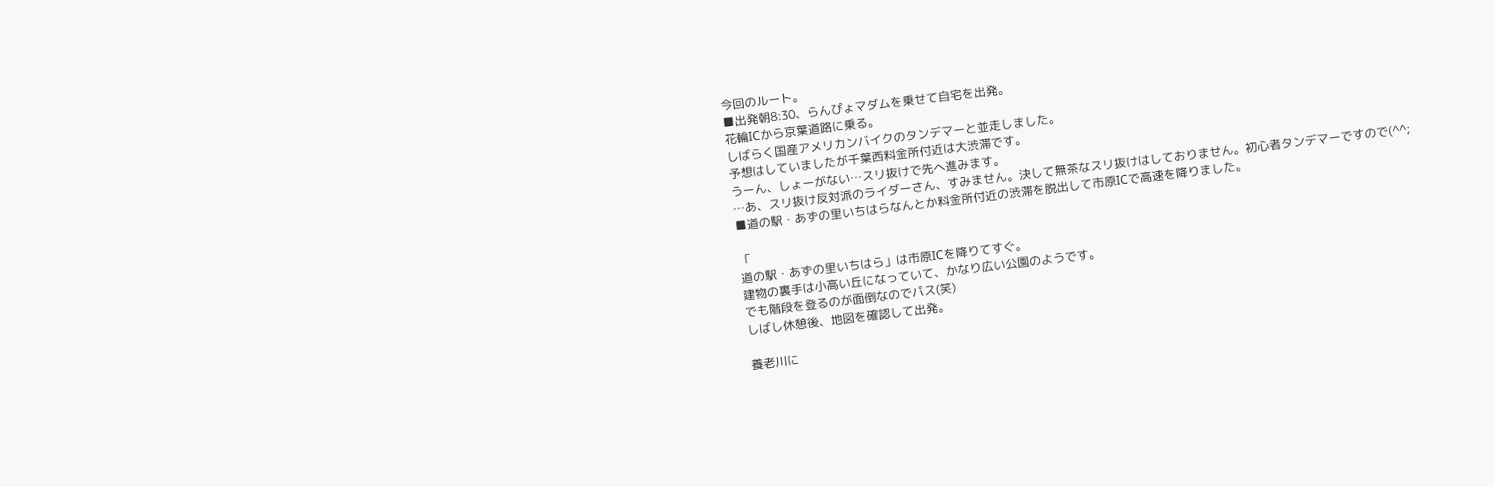今回のルート。
■出発朝8:30、らんぴょマダムを乗せて自宅を出発。
花輪ICから京葉道路に乗る。
しばらく国産アメリカンバイクのタンデマーと並走しました。
予想はしていましたが千葉西料金所付近は大渋滞です。
うーん、しょーがない…スリ抜けで先へ進みます。
…あ、スリ抜け反対派のライダーさん、すみません。決して無茶なスリ抜けはしておりません。初心者タンデマーですので(^^;
■道の駅・あずの里いちはらなんとか料金所付近の渋滞を脱出して市原ICで高速を降りました。

「
道の駅・あずの里いちはら」は市原ICを降りてすぐ。
建物の裏手は小高い丘になっていて、かなり広い公園のようです。
でも階段を登るのが面倒なのでパス(笑)
しばし休憩後、地図を確認して出発。

養老川に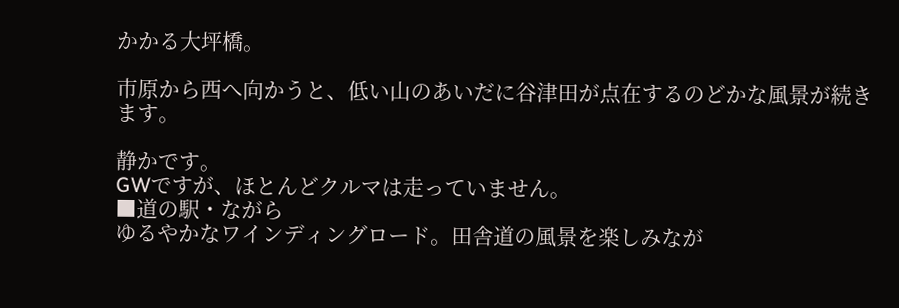かかる大坪橋。

市原から西へ向かうと、低い山のあいだに谷津田が点在するのどかな風景が続きます。

静かです。
GWですが、ほとんどクルマは走っていません。
■道の駅・ながら
ゆるやかなワインディングロード。田舎道の風景を楽しみなが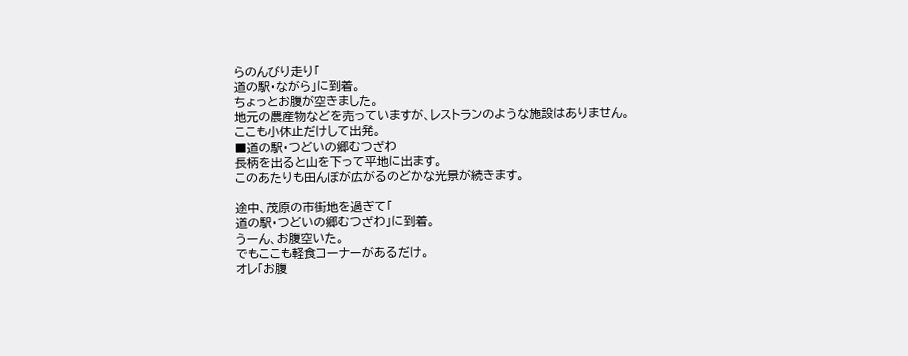らのんびり走り「
道の駅・ながら」に到着。
ちょっとお腹が空きました。
地元の農産物などを売っていますが、レストランのような施設はありません。
ここも小休止だけして出発。
■道の駅・つどいの郷むつざわ
長柄を出ると山を下って平地に出ます。
このあたりも田んぼが広がるのどかな光景が続きます。

途中、茂原の市街地を過ぎて「
道の駅・つどいの郷むつざわ」に到着。
うーん、お腹空いた。
でもここも軽食コーナーがあるだけ。
オレ「お腹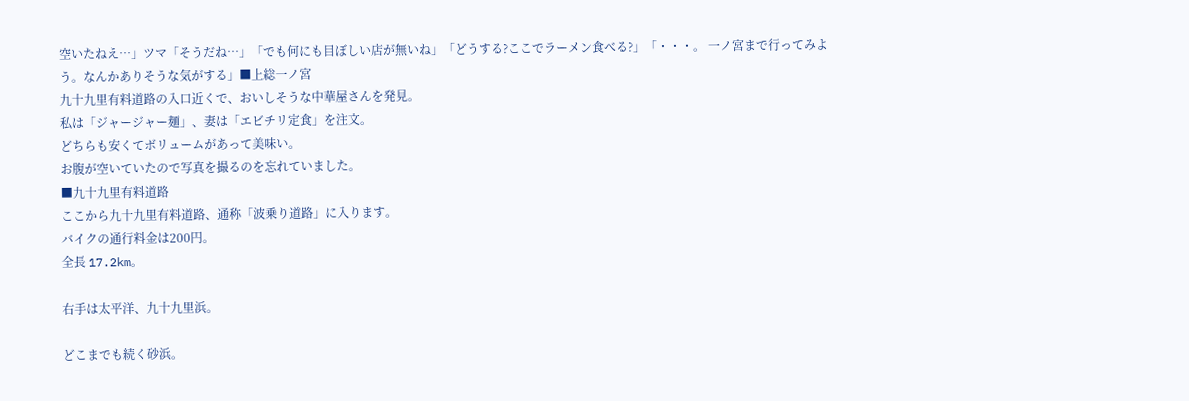空いたねえ…」ツマ「そうだね…」「でも何にも目ぼしい店が無いね」「どうする?ここでラーメン食べる?」「・・・。 一ノ宮まで行ってみよう。なんかありそうな気がする」■上総一ノ宮
九十九里有料道路の入口近くで、おいしそうな中華屋さんを発見。
私は「ジャージャー麺」、妻は「エビチリ定食」を注文。
どちらも安くてボリュームがあって美味い。
お腹が空いていたので写真を撮るのを忘れていました。
■九十九里有料道路
ここから九十九里有料道路、通称「波乗り道路」に入ります。
バイクの通行料金は200円。
全長 17.2km。

右手は太平洋、九十九里浜。

どこまでも続く砂浜。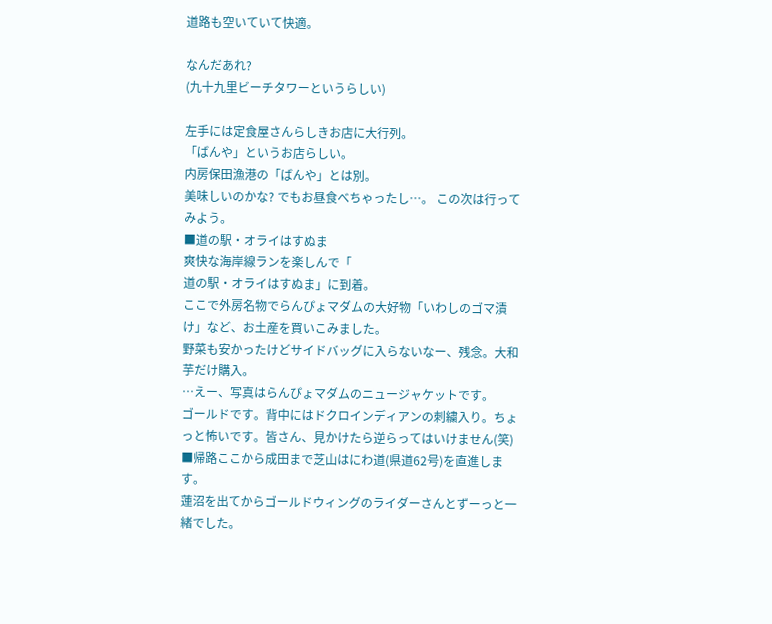道路も空いていて快適。

なんだあれ?
(九十九里ビーチタワーというらしい)

左手には定食屋さんらしきお店に大行列。
「ばんや」というお店らしい。
内房保田漁港の「ばんや」とは別。
美味しいのかな? でもお昼食べちゃったし…。 この次は行ってみよう。
■道の駅・オライはすぬま
爽快な海岸線ランを楽しんで「
道の駅・オライはすぬま」に到着。
ここで外房名物でらんぴょマダムの大好物「いわしのゴマ漬け」など、お土産を買いこみました。
野菜も安かったけどサイドバッグに入らないなー、残念。大和芋だけ購入。
…えー、写真はらんぴょマダムのニュージャケットです。
ゴールドです。背中にはドクロインディアンの刺繍入り。ちょっと怖いです。皆さん、見かけたら逆らってはいけません(笑)
■帰路ここから成田まで芝山はにわ道(県道62号)を直進します。
蓮沼を出てからゴールドウィングのライダーさんとずーっと一緒でした。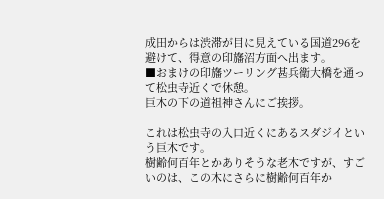成田からは渋滞が目に見えている国道296を避けて、得意の印旛沼方面へ出ます。
■おまけの印旛ツーリング甚兵衛大橋を通って松虫寺近くで休憩。
巨木の下の道祖神さんにご挨拶。

これは松虫寺の入口近くにあるスダジイという巨木です。
樹齢何百年とかありそうな老木ですが、すごいのは、この木にさらに樹齢何百年か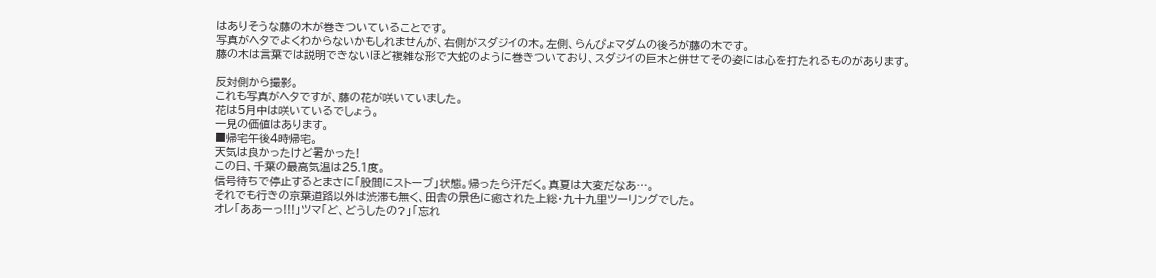はありそうな藤の木が巻きついていることです。
写真がヘタでよくわからないかもしれませんが、右側がスダジイの木。左側、らんぴょマダムの後ろが藤の木です。
藤の木は言葉では説明できないほど複雑な形で大蛇のように巻きついており、スダジイの巨木と併せてその姿には心を打たれるものがあります。

反対側から撮影。
これも写真がヘタですが、藤の花が咲いていました。
花は5月中は咲いているでしょう。
一見の価値はあります。
■帰宅午後4時帰宅。
天気は良かったけど暑かった!
この日、千葉の最高気温は25.1度。
信号待ちで停止するとまさに「股間にストーブ」状態。帰ったら汗だく。真夏は大変だなあ…。
それでも行きの京葉道路以外は渋滞も無く、田舎の景色に癒された上総・九十九里ツーリングでした。
オレ「ああーっ!!!」ツマ「ど、どうしたの?」「忘れ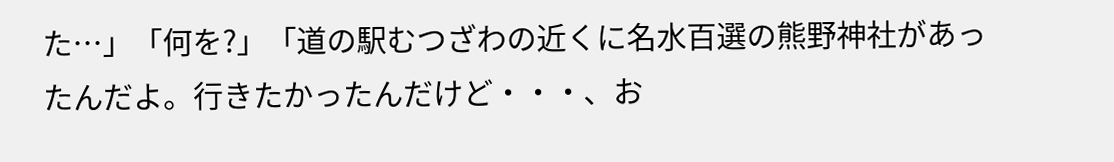た…」「何を?」「道の駅むつざわの近くに名水百選の熊野神社があったんだよ。行きたかったんだけど・・・、お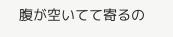腹が空いてて寄るの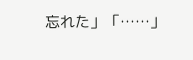忘れた」「……」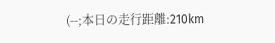(--;本日の走行距離:210km